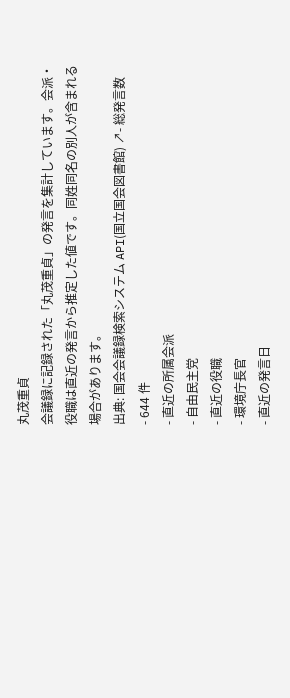丸茂重貞
会議録に記録された「丸茂重貞」の発言を集計しています。会派・役職は直近の発言から推定した値です。同姓同名の別人が含まれる場合があります。
出典: 国会会議録検索システム API(国立国会図書館) ↗- 総発言数
- 644 件
- 直近の所属会派
- 自由民主党
- 直近の役職
- 環境庁長官
- 直近の発言日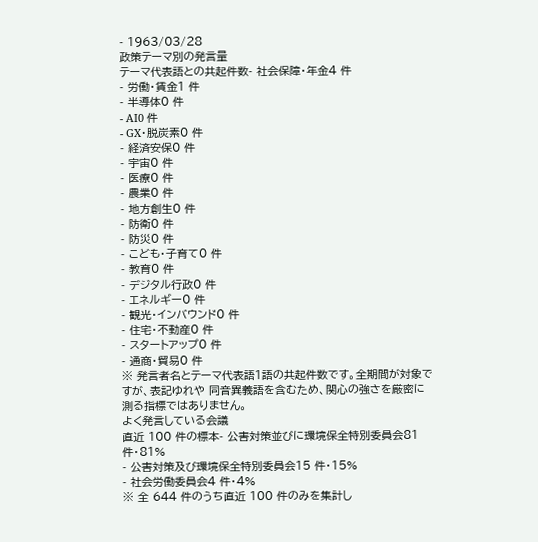- 1963/03/28
政策テーマ別の発言量
テーマ代表語との共起件数- 社会保障・年金4 件
- 労働・賃金1 件
- 半導体0 件
- AI0 件
- GX・脱炭素0 件
- 経済安保0 件
- 宇宙0 件
- 医療0 件
- 農業0 件
- 地方創生0 件
- 防衛0 件
- 防災0 件
- こども・子育て0 件
- 教育0 件
- デジタル行政0 件
- エネルギー0 件
- 観光・インバウンド0 件
- 住宅・不動産0 件
- スタートアップ0 件
- 通商・貿易0 件
※ 発言者名とテーマ代表語1語の共起件数です。全期間が対象ですが、表記ゆれや 同音異義語を含むため、関心の強さを厳密に測る指標ではありません。
よく発言している会議
直近 100 件の標本- 公害対策並びに環境保全特別委員会81 件・81%
- 公害対策及び環境保全特別委員会15 件・15%
- 社会労働委員会4 件・4%
※ 全 644 件のうち直近 100 件のみを集計し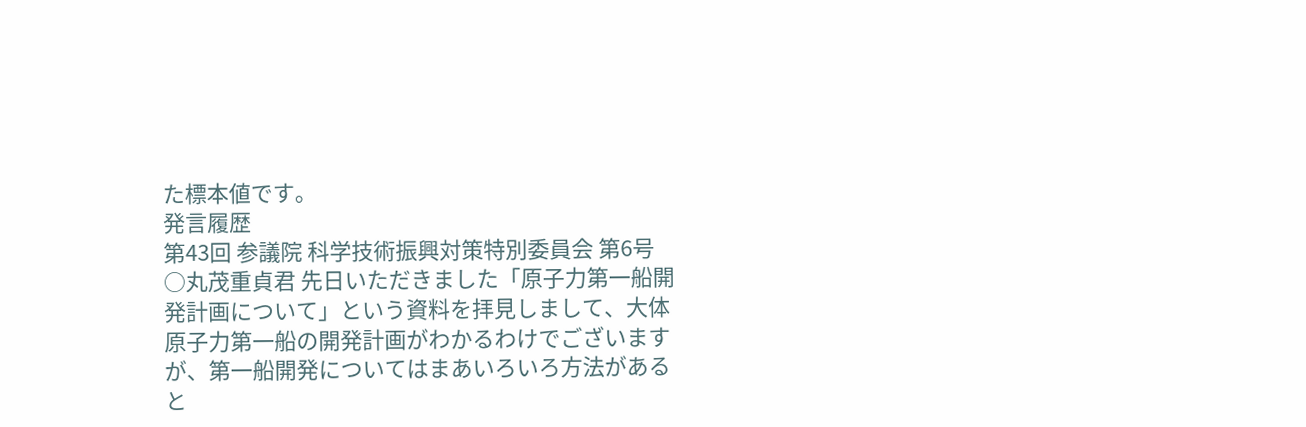た標本値です。
発言履歴
第43回 参議院 科学技術振興対策特別委員会 第6号
○丸茂重貞君 先日いただきました「原子力第一船開発計画について」という資料を拝見しまして、大体原子力第一船の開発計画がわかるわけでございますが、第一船開発についてはまあいろいろ方法があると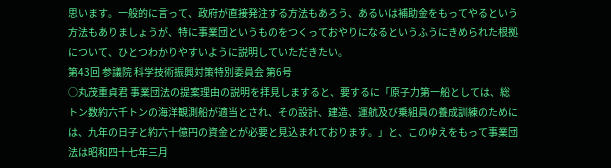思います。一般的に言って、政府が直接発注する方法もあろう、あるいは補助金をもってやるという方法もありましょうが、特に事業団というものをつくっておやりになるというふうにきめられた根拠について、ひとつわかりやすいように説明していただきたい。
第43回 参議院 科学技術振興対策特別委員会 第6号
○丸茂重貞君 事業団法の提案理由の説明を拝見しますると、要するに「原子力第一船としては、総トン数約六千トンの海洋観測船が適当とされ、その設計、建造、運航及び乗組員の養成訓練のためには、九年の日子と約六十億円の資金とが必要と見込まれております。」と、このゆえをもって事業団法は昭和四十七年三月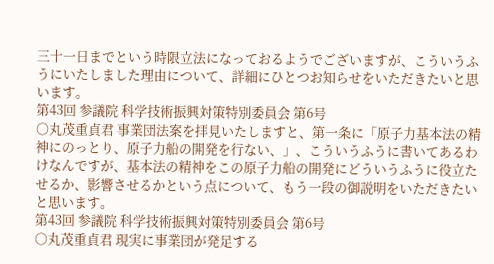三十一日までという時限立法になっておるようでございますが、こういうふうにいたしました理由について、詳細にひとつお知らせをいただきたいと思います。
第43回 参議院 科学技術振興対策特別委員会 第6号
○丸茂重貞君 事業団法案を拝見いたしますと、第一条に「原子力基本法の精神にのっとり、原子力船の開発を行ない、」、こういうふうに書いてあるわけなんですが、基本法の精神をこの原子力船の開発にどういうふうに役立たせるか、影響させるかという点について、もう一段の御説明をいただきたいと思います。
第43回 参議院 科学技術振興対策特別委員会 第6号
○丸茂重貞君 現実に事業団が発足する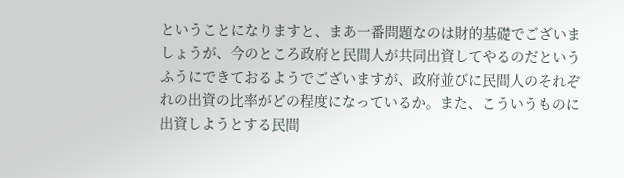ということになりますと、まあ一番問題なのは財的基礎でございましょうが、今のところ政府と民間人が共同出資してやるのだというふうにできておるようでございますが、政府並びに民間人のそれぞれの出資の比率がどの程度になっているか。また、こういうものに出資しようとする民間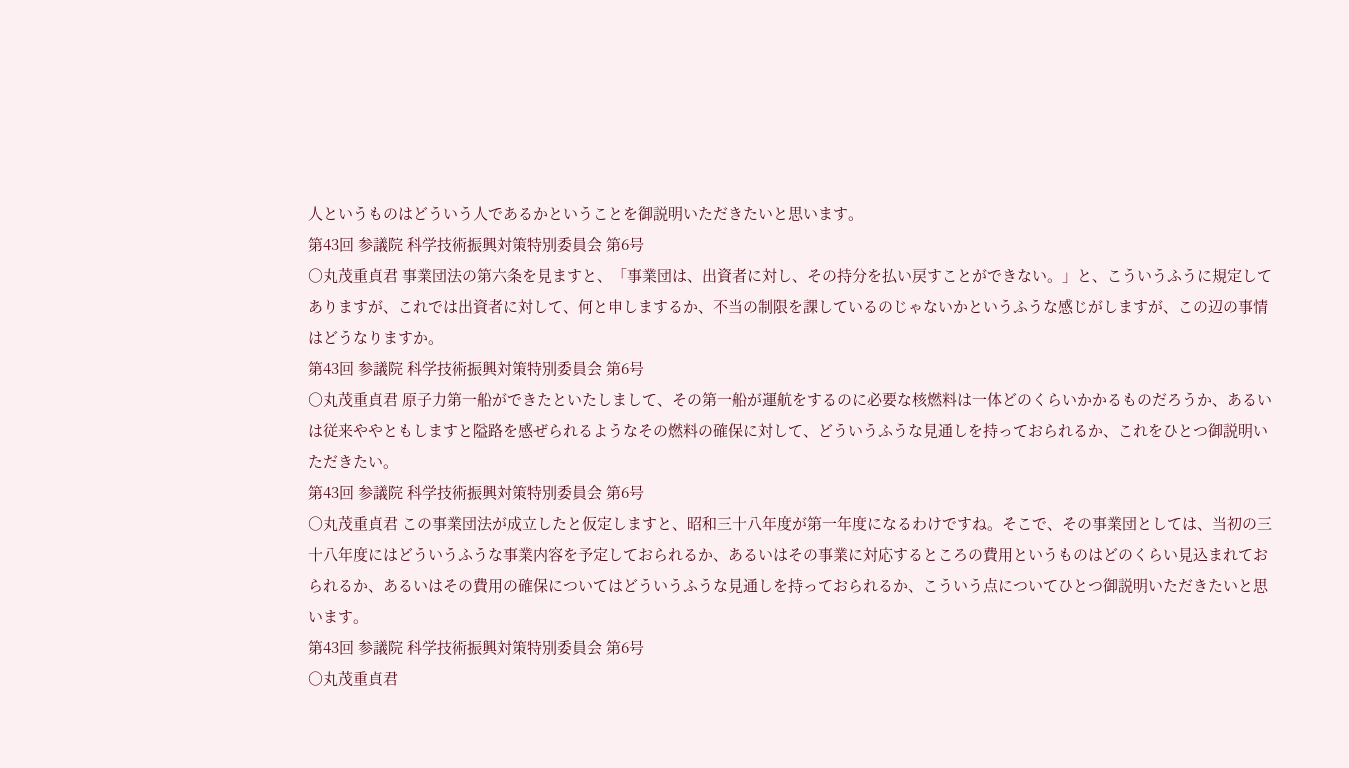人というものはどういう人であるかということを御説明いただきたいと思います。
第43回 参議院 科学技術振興対策特別委員会 第6号
○丸茂重貞君 事業団法の第六条を見ますと、「事業団は、出資者に対し、その持分を払い戻すことができない。」と、こういうふうに規定してありますが、これでは出資者に対して、何と申しまするか、不当の制限を課しているのじゃないかというふうな感じがしますが、この辺の事情はどうなりますか。
第43回 参議院 科学技術振興対策特別委員会 第6号
○丸茂重貞君 原子力第一船ができたといたしまして、その第一船が運航をするのに必要な核燃料は一体どのくらいかかるものだろうか、あるいは従来ややともしますと隘路を感ぜられるようなその燃料の確保に対して、どういうふうな見通しを持っておられるか、これをひとつ御説明いただきたい。
第43回 参議院 科学技術振興対策特別委員会 第6号
○丸茂重貞君 この事業団法が成立したと仮定しますと、昭和三十八年度が第一年度になるわけですね。そこで、その事業団としては、当初の三十八年度にはどういうふうな事業内容を予定しておられるか、あるいはその事業に対応するところの費用というものはどのくらい見込まれておられるか、あるいはその費用の確保についてはどういうふうな見通しを持っておられるか、こういう点についてひとつ御説明いただきたいと思います。
第43回 参議院 科学技術振興対策特別委員会 第6号
○丸茂重貞君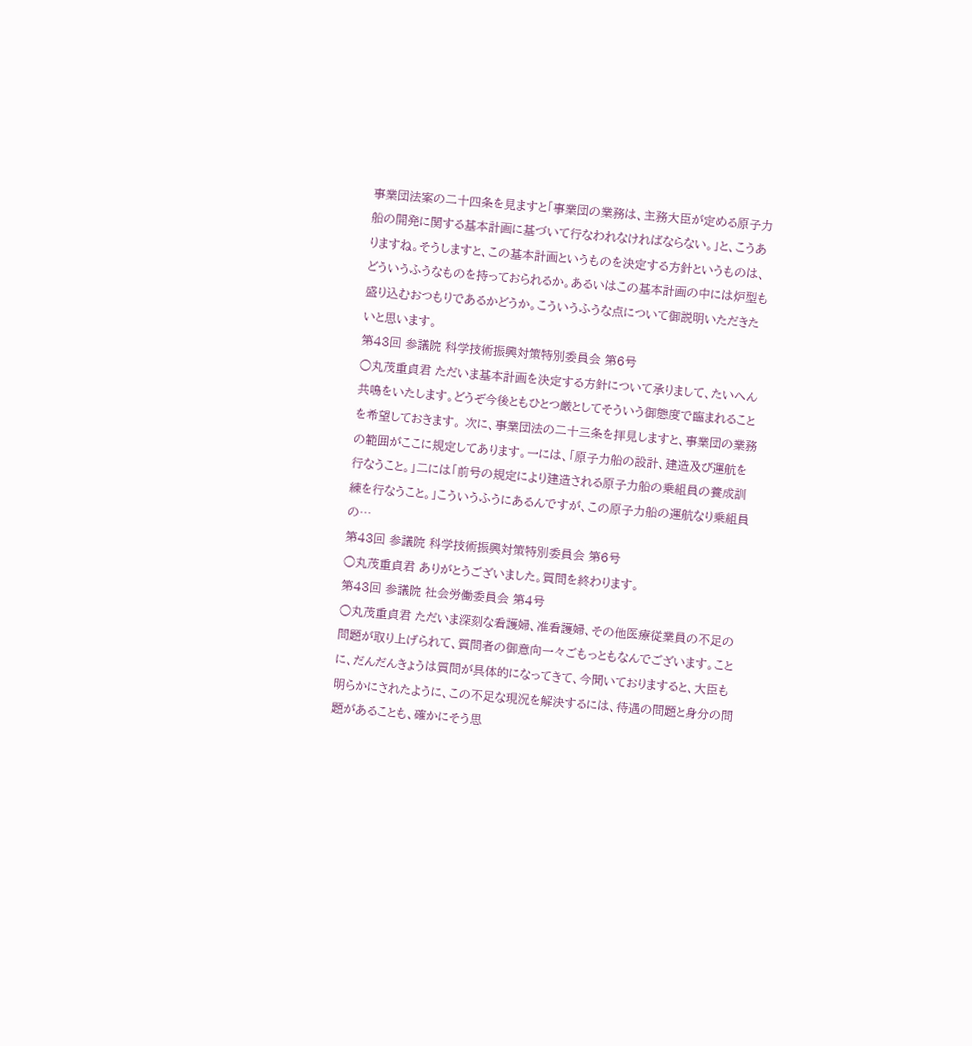事業団法案の二十四条を見ますと「事業団の業務は、主務大臣が定める原子力船の開発に関する基本計画に基づいて行なわれなければならない。」と、こうありますね。そうしますと、この基本計画というものを決定する方針というものは、どういうふうなものを持っておられるか。あるいはこの基本計画の中には炉型も盛り込むおつもりであるかどうか。こういうふうな点について御説明いただきたいと思います。
第43回 参議院 科学技術振興対策特別委員会 第6号
○丸茂重貞君 ただいま基本計画を決定する方針について承りまして、たいへん共鳴をいたします。どうぞ今後ともひとつ厳としてそういう御態度で臨まれることを希望しておきます。 次に、事業団法の二十三条を拝見しますと、事業団の業務の範囲がここに規定してあります。一には、「原子力船の設計、建造及び運航を行なうこと。」二には「前号の規定により建造される原子力船の乗組員の養成訓練を行なうこと。」こういうふうにあるんですが、この原子力船の運航なり乗組員の…
第43回 参議院 科学技術振興対策特別委員会 第6号
○丸茂重貞君 ありがとうございました。質問を終わります。
第43回 参議院 社会労働委員会 第4号
○丸茂重貞君 ただいま深刻な看護婦、准看護婦、その他医療従業員の不足の問題が取り上げられて、質問者の御意向一々ごもっともなんでございます。ことに、だんだんきょうは質問が具体的になってきて、今聞いておりますると、大臣も明らかにされたように、この不足な現況を解決するには、待遇の問題と身分の問題があることも、確かにそう思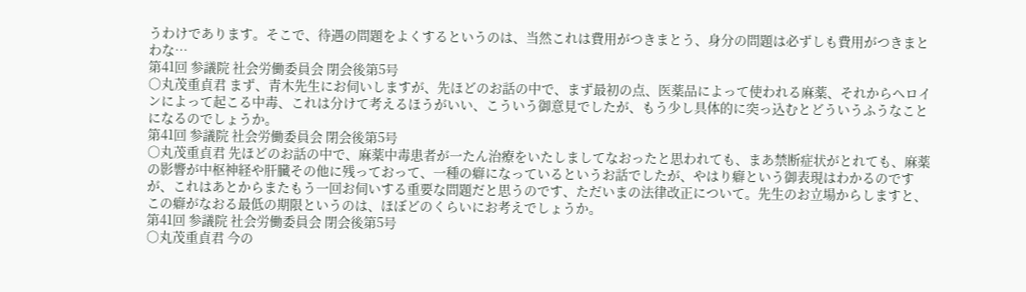うわけであります。そこで、待遇の問題をよくするというのは、当然これは費用がつきまとう、身分の問題は必ずしも費用がつきまとわな…
第41回 参議院 社会労働委員会 閉会後第5号
○丸茂重貞君 まず、青木先生にお伺いしますが、先ほどのお話の中で、まず最初の点、医薬品によって使われる麻薬、それからヘロインによって起こる中毒、これは分けて考えるほうがいい、こういう御意見でしたが、もう少し具体的に突っ込むとどういうふうなことになるのでしょうか。
第41回 参議院 社会労働委員会 閉会後第5号
○丸茂重貞君 先ほどのお話の中で、麻薬中毒患者が一たん治療をいたしましてなおったと思われても、まあ禁断症状がとれても、麻薬の影響が中枢神経や肝臓その他に残っておって、一種の癖になっているというお話でしたが、やはり癖という御表現はわかるのですが、これはあとからまたもう一回お伺いする重要な問題だと思うのです、ただいまの法律改正について。先生のお立場からしますと、この癖がなおる最低の期限というのは、ほぼどのくらいにお考えでしょうか。
第41回 参議院 社会労働委員会 閉会後第5号
○丸茂重貞君 今の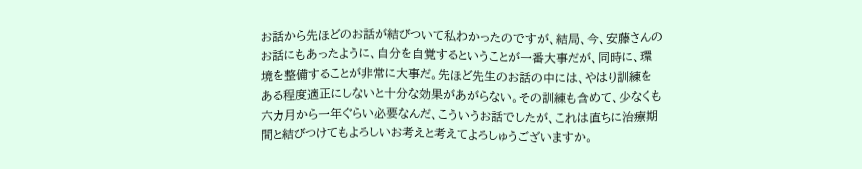お話から先ほどのお話が結びついて私わかったのですが、結局、今、安藤さんのお話にもあったように、自分を自覚するということが一番大事だが、同時に、環境を整備することが非常に大事だ。先ほど先生のお話の中には、やはり訓練をある程度適正にしないと十分な効果があがらない。その訓練も含めて、少なくも六カ月から一年ぐらい必要なんだ、こういうお話でしたが、これは直ちに治療期間と結びつけてもよろしいお考えと考えてよろしゅうございますか。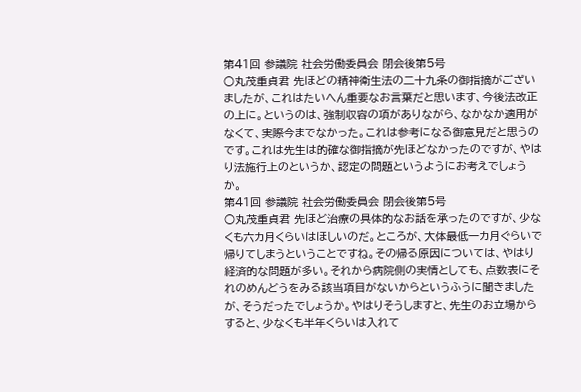第41回 参議院 社会労働委員会 閉会後第5号
○丸茂重貞君 先ほどの精神衛生法の二十九条の御指摘がございましたが、これはたいへん重要なお言葉だと思います、今後法改正の上に。というのは、強制収容の項がありながら、なかなか適用がなくて、実際今までなかった。これは参考になる御意見だと思うのです。これは先生は的確な御指摘が先ほどなかったのですが、やはり法施行上のというか、認定の問題というようにお考えでしょうか。
第41回 参議院 社会労働委員会 閉会後第5号
○丸茂重貞君 先ほど治療の具体的なお話を承ったのですが、少なくも六カ月くらいはほしいのだ。ところが、大体最低一カ月ぐらいで帰りてしまうということですね。その帰る原因については、やはり経済的な問題が多い。それから病院側の実情としても、点数表にそれのめんどうをみる該当項目がないからというふうに聞きましたが、そうだったでしょうか。やはりそうしますと、先生のお立場からすると、少なくも半年くらいは入れて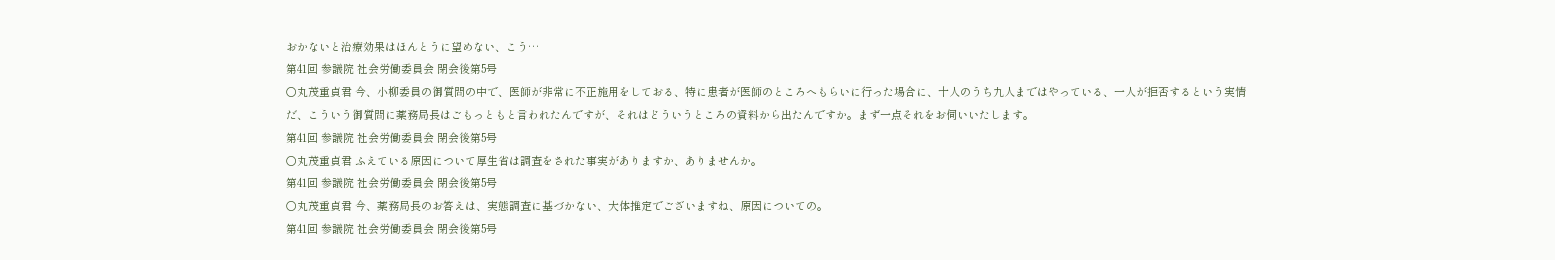おかないと治療効果はほんとうに望めない、こう…
第41回 参議院 社会労働委員会 閉会後第5号
○丸茂重貞君 今、小柳委員の御質問の中で、医師が非常に不正施用をしておる、特に患者が医師のところへもらいに行った場合に、十人のうち九人まではやっている、一人が拒否するという実情だ、こういう御質問に薬務局長はごもっともと言われたんですが、それはどういうところの資料から出たんですか。まず一点それをお伺いいたします。
第41回 参議院 社会労働委員会 閉会後第5号
○丸茂重貞君 ふえている原因について厚生省は調査をされた事実がありますか、ありませんか。
第41回 参議院 社会労働委員会 閉会後第5号
○丸茂重貞君 今、薬務局長のお答えは、実態調査に基づかない、大体推定でございますね、原因についての。
第41回 参議院 社会労働委員会 閉会後第5号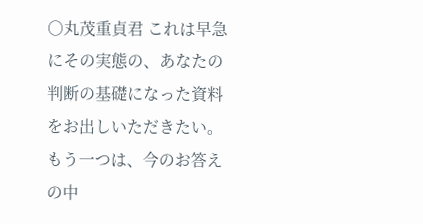○丸茂重貞君 これは早急にその実態の、あなたの判断の基礎になった資料をお出しいただきたい。 もう一つは、今のお答えの中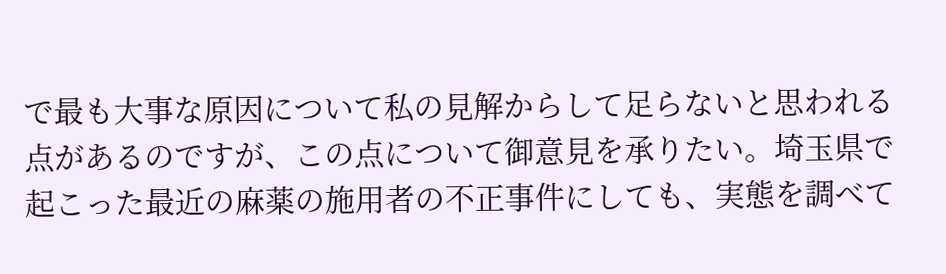で最も大事な原因について私の見解からして足らないと思われる点があるのですが、この点について御意見を承りたい。埼玉県で起こった最近の麻薬の施用者の不正事件にしても、実態を調べて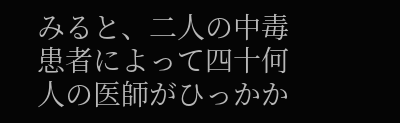みると、二人の中毒患者によって四十何人の医師がひっかか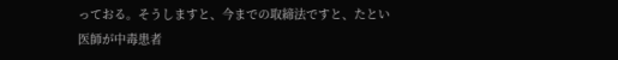っておる。そうしますと、今までの取締法ですと、たとい医師が中毒患者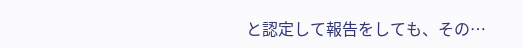と認定して報告をしても、その…